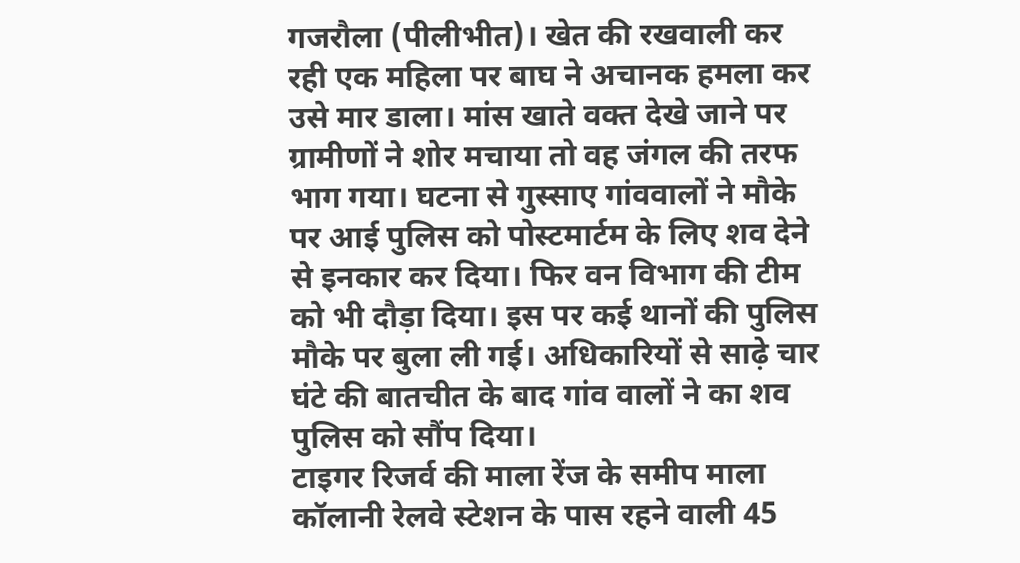गजरौला (पीलीभीत)। खेत की रखवाली कर रही एक महिला पर बाघ ने अचानक हमला कर उसे मार डाला। मांस खाते वक्त देखे जाने पर ग्रामीणों ने शोर मचाया तो वह जंगल की तरफ भाग गया। घटना से गुस्साए गांववालों ने मौके पर आई पुलिस को पोस्टमार्टम के लिए शव देने से इनकार कर दिया। फिर वन विभाग की टीम को भी दौड़ा दिया। इस पर कई थानों की पुलिस मौके पर बुला ली गई। अधिकारियों से साढ़े चार घंटे की बातचीत के बाद गांव वालों ने का शव पुलिस को सौंप दिया।
टाइगर रिजर्व की माला रेंज के समीप माला कॉलानी रेलवे स्टेशन के पास रहने वाली 45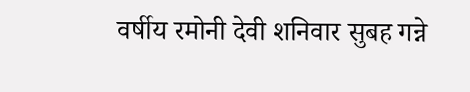वर्षीय रमोनी देवी शनिवार सुबह गन्ने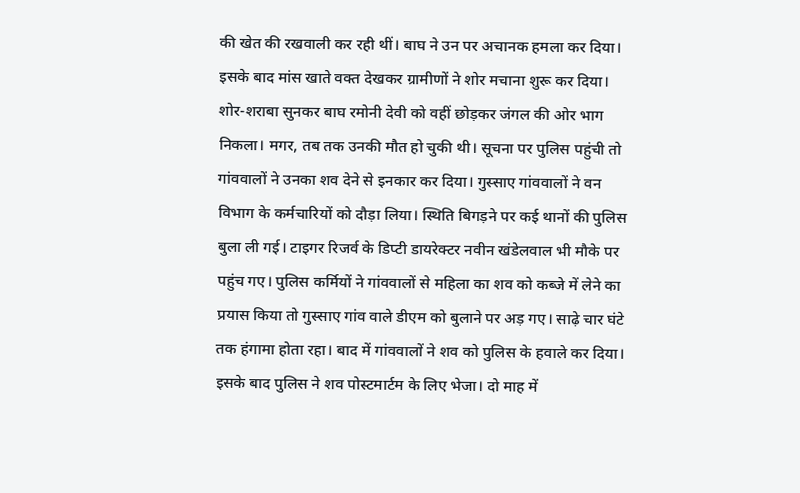की खेत की रखवाली कर रही थीं। बाघ ने उन पर अचानक हमला कर दिया। इसके बाद मांस खाते वक्त देखकर ग्रामीणों ने शोर मचाना शुरू कर दिया। शोर-शराबा सुनकर बाघ रमोनी देवी को वहीं छोड़कर जंगल की ओर भाग निकला। मगर, तब तक उनकी मौत हो चुकी थी। सूचना पर पुलिस पहुंची तो गांववालों ने उनका शव देने से इनकार कर दिया। गुस्साए गांववालों ने वन विभाग के कर्मचारियों को दौड़ा लिया। स्थिति बिगड़ने पर कई थानों की पुलिस बुला ली गई। टाइगर रिजर्व के डिप्टी डायरेक्टर नवीन खंडेलवाल भी मौके पर पहुंच गए। पुलिस कर्मियों ने गांववालों से महिला का शव को कब्जे में लेने का प्रयास किया तो गुस्साए गांव वाले डीएम को बुलाने पर अड़ गए। साढ़े चार घंटे तक हंगामा होता रहा। बाद में गांववालों ने शव को पुलिस के हवाले कर दिया। इसके बाद पुलिस ने शव पोस्टमार्टम के लिए भेजा। दो माह में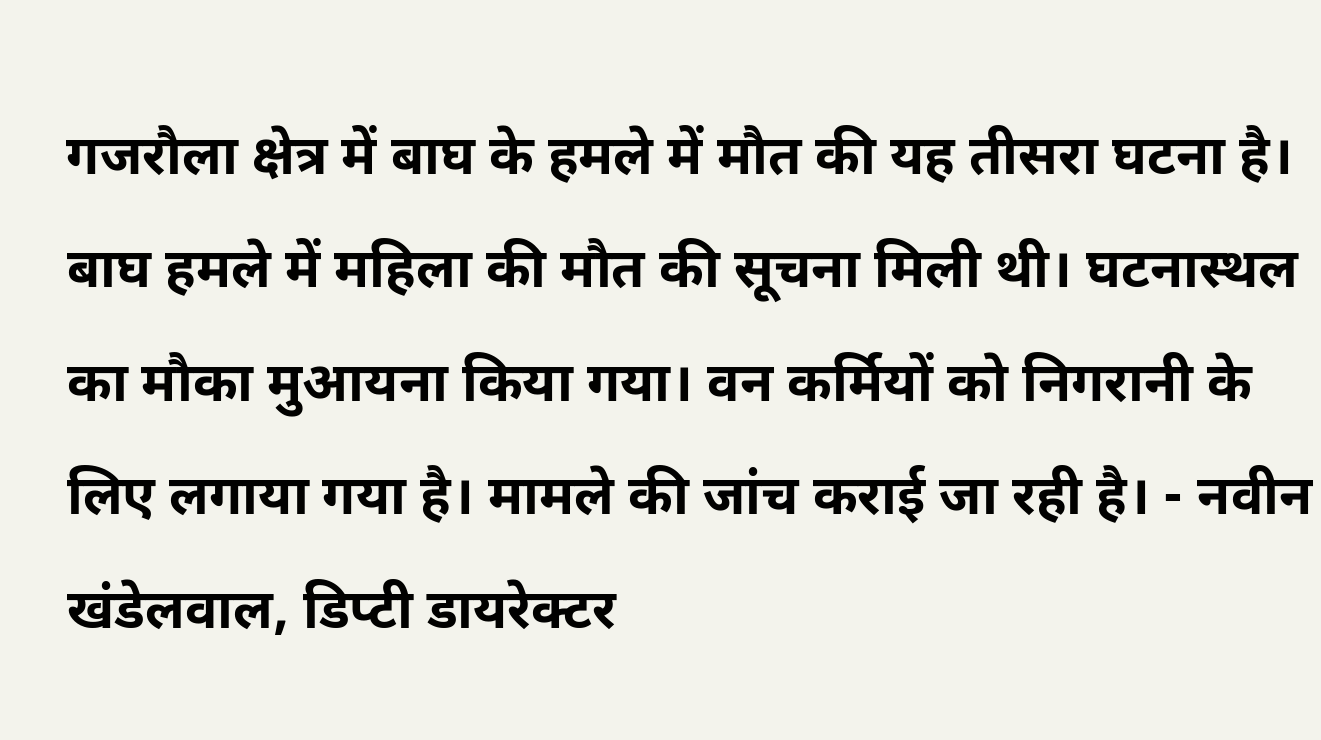गजरौला क्षेत्र में बाघ के हमले में मौत की यह तीसरा घटना है।
बाघ हमले में महिला की मौत की सूचना मिली थी। घटनास्थल का मौका मुआयना किया गया। वन कर्मियों को निगरानी के लिए लगाया गया है। मामले की जांच कराई जा रही है। - नवीन खंडेलवाल, डिप्टी डायरेक्टर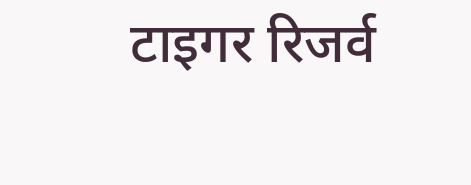टाइगर रिजर्व